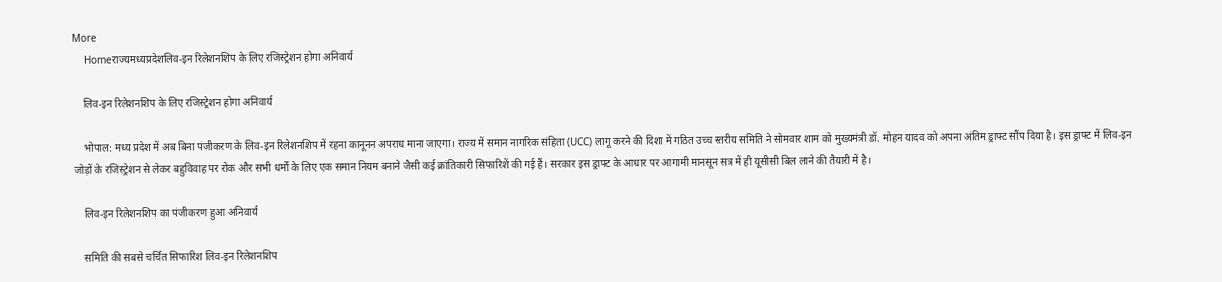More
    Homeराज्यमध्यप्रदेशलिव-इन रिलेशनशिप के लिए रजिस्ट्रेशन होगा अनिवार्य

    लिव-इन रिलेशनशिप के लिए रजिस्ट्रेशन होगा अनिवार्य

    भोपाल: मध्य प्रदेश में अब बिना पंजीकरण के लिव-इन रिलेशनशिप में रहना कानूनन अपराध माना जाएगा। राज्य में समान नागरिक संहिता (UCC) लागू करने की दिशा में गठित उच्च स्तरीय समिति ने सोमवार शाम को मुख्यमंत्री डॉ. मोहन यादव को अपना अंतिम ड्राफ्ट सौंप दिया है। इस ड्राफ्ट में लिव-इन जोड़ों के रजिस्ट्रेशन से लेकर बहुविवाह पर रोक और सभी धर्मों के लिए एक समान नियम बनाने जैसी कई क्रांतिकारी सिफारिशें की गई हैं। सरकार इस ड्राफ्ट के आधार पर आगामी मानसून सत्र में ही यूसीसी बिल लाने की तैयारी में है।

    लिव-इन रिलेशनशिप का पंजीकरण हुआ अनिवार्य

    समिति की सबसे चर्चित सिफारिश लिव-इन रिलेशनशिप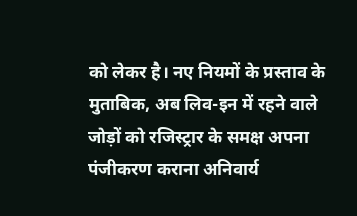को लेकर है। नए नियमों के प्रस्ताव के मुताबिक, अब लिव-इन में रहने वाले जोड़ों को रजिस्ट्रार के समक्ष अपना पंजीकरण कराना अनिवार्य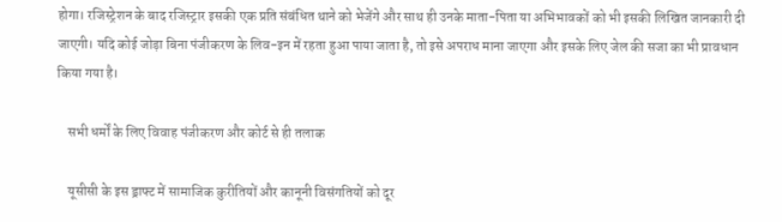होगा। रजिस्ट्रेशन के बाद रजिस्ट्रार इसकी एक प्रति संबंधित थाने को भेजेंगे और साथ ही उनके माता-पिता या अभिभावकों को भी इसकी लिखित जानकारी दी जाएगी। यदि कोई जोड़ा बिना पंजीकरण के लिव-इन में रहता हुआ पाया जाता है, तो इसे अपराध माना जाएगा और इसके लिए जेल की सजा का भी प्रावधान किया गया है।

    सभी धर्मों के लिए विवाह पंजीकरण और कोर्ट से ही तलाक

    यूसीसी के इस ड्राफ्ट में सामाजिक कुरीतियों और कानूनी विसंगतियों को दूर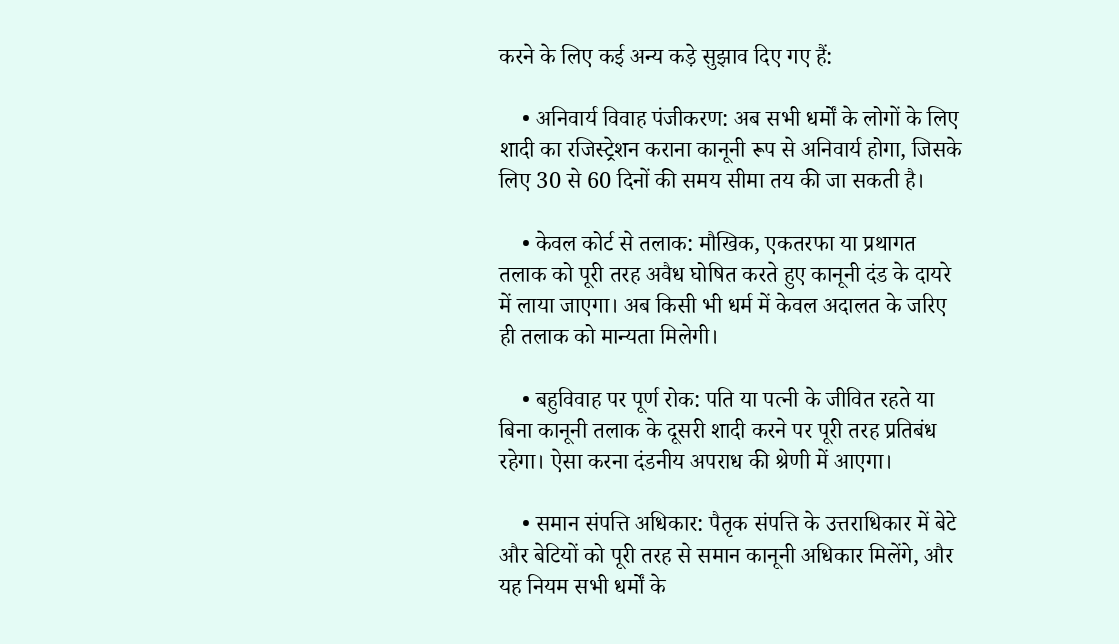करने के लिए कई अन्य कड़े सुझाव दिए गए हैं:

    • अनिवार्य विवाह पंजीकरण: अब सभी धर्मों के लोगों के लिए शादी का रजिस्ट्रेशन कराना कानूनी रूप से अनिवार्य होगा, जिसके लिए 30 से 60 दिनों की समय सीमा तय की जा सकती है।

    • केवल कोर्ट से तलाक: मौखिक, एकतरफा या प्रथागत तलाक को पूरी तरह अवैध घोषित करते हुए कानूनी दंड के दायरे में लाया जाएगा। अब किसी भी धर्म में केवल अदालत के जरिए ही तलाक को मान्यता मिलेगी।

    • बहुविवाह पर पूर्ण रोक: पति या पत्नी के जीवित रहते या बिना कानूनी तलाक के दूसरी शादी करने पर पूरी तरह प्रतिबंध रहेगा। ऐसा करना दंडनीय अपराध की श्रेणी में आएगा।

    • समान संपत्ति अधिकार: पैतृक संपत्ति के उत्तराधिकार में बेटे और बेटियों को पूरी तरह से समान कानूनी अधिकार मिलेंगे, और यह नियम सभी धर्मों के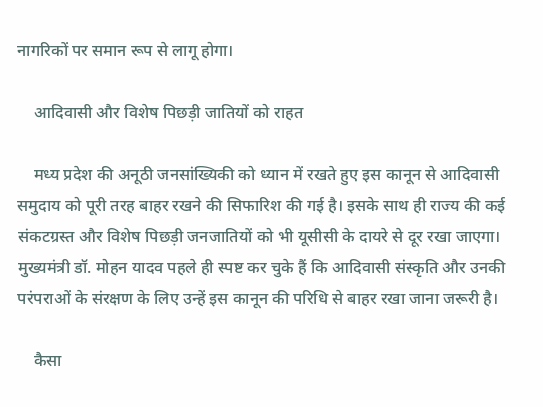नागरिकों पर समान रूप से लागू होगा।

    आदिवासी और विशेष पिछड़ी जातियों को राहत

    मध्य प्रदेश की अनूठी जनसांख्यिकी को ध्यान में रखते हुए इस कानून से आदिवासी समुदाय को पूरी तरह बाहर रखने की सिफारिश की गई है। इसके साथ ही राज्य की कई संकटग्रस्त और विशेष पिछड़ी जनजातियों को भी यूसीसी के दायरे से दूर रखा जाएगा। मुख्यमंत्री डॉ. मोहन यादव पहले ही स्पष्ट कर चुके हैं कि आदिवासी संस्कृति और उनकी परंपराओं के संरक्षण के लिए उन्हें इस कानून की परिधि से बाहर रखा जाना जरूरी है।

    कैसा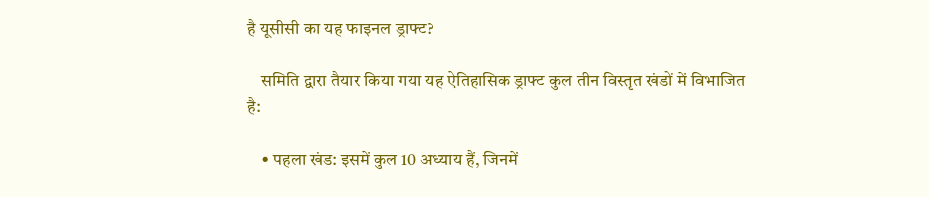है यूसीसी का यह फाइनल ड्राफ्ट?

    समिति द्वारा तैयार किया गया यह ऐतिहासिक ड्राफ्ट कुल तीन विस्तृत खंडों में विभाजित है:

    • पहला खंड: इसमें कुल 10 अध्याय हैं, जिनमें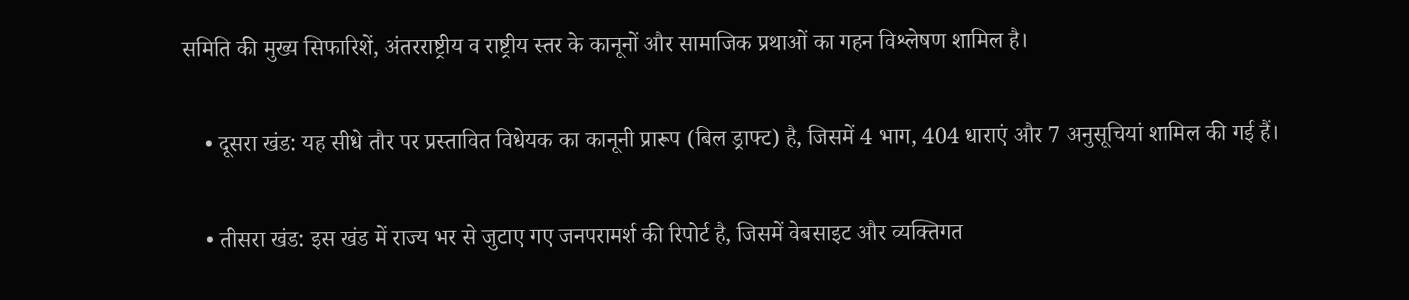समिति की मुख्य सिफारिशें, अंतरराष्ट्रीय व राष्ट्रीय स्तर के कानूनों और सामाजिक प्रथाओं का गहन विश्लेषण शामिल है।

    • दूसरा खंड: यह सीधे तौर पर प्रस्तावित विधेयक का कानूनी प्रारूप (बिल ड्राफ्ट) है, जिसमें 4 भाग, 404 धाराएं और 7 अनुसूचियां शामिल की गई हैं।

    • तीसरा खंड: इस खंड में राज्य भर से जुटाए गए जनपरामर्श की रिपोर्ट है, जिसमें वेबसाइट और व्यक्तिगत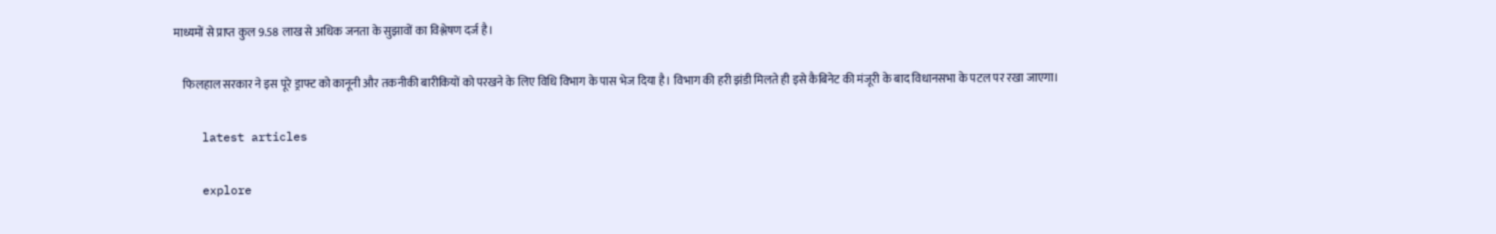माध्यमों से प्राप्त कुल 9.58 लाख से अधिक जनता के सुझावों का विश्लेषण दर्ज है।

    फिलहाल सरकार ने इस पूरे ड्राफ्ट को कानूनी और तकनीकी बारीकियों को परखने के लिए विधि विभाग के पास भेज दिया है। विभाग की हरी झंडी मिलते ही इसे कैबिनेट की मंजूरी के बाद विधानसभा के पटल पर रखा जाएगा।

    latest articles

    explore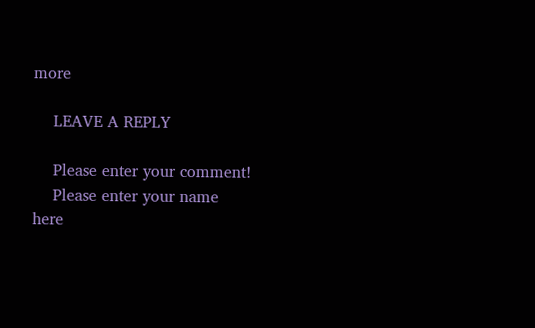more

    LEAVE A REPLY

    Please enter your comment!
    Please enter your name here